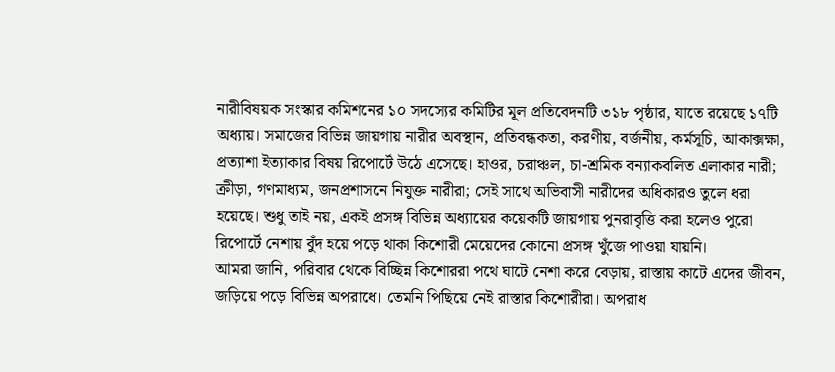নারীবিষয়ক সংস্কার কমিশনের ১০ সদস্যের কমিটির মূল প্রতিবেদনটি ৩১৮ পৃষ্ঠার, যাতে রয়েছে ১৭টি অধ্যায়। সমাজের বিভিন্ন জায়গায় নারীর অবস্থান, প্রতিবন্ধকতা, করণীয়, বর্জনীয়, কর্মসূচি, আকাক্সক্ষা, প্রত্যাশা ইত্যাকার বিষয় রিপোর্টে উঠে এসেছে। হাওর, চরাঞ্চল, চা-শ্রমিক বন্যাকবলিত এলাকার নারী; ক্রীড়া, গণমাধ্যম, জনপ্রশাসনে নিযুক্ত নারীরা; সেই সাথে অভিবাসী নারীদের অধিকারও তুলে ধরা হয়েছে। শুধু তাই নয়, একই প্রসঙ্গ বিভিন্ন অধ্যায়ের কয়েকটি জায়গায় পুনরাবৃত্তি করা হলেও পুরো রিপোর্টে নেশায় বুঁদ হয়ে পড়ে থাকা কিশোরী মেয়েদের কোনো প্রসঙ্গ খুঁজে পাওয়া যায়নি।
আমরা জানি, পরিবার থেকে বিচ্ছিন্ন কিশোররা পথে ঘাটে নেশা করে বেড়ায়, রাস্তায় কাটে এদের জীবন, জড়িয়ে পড়ে বিভিন্ন অপরাধে। তেমনি পিছিয়ে নেই রাস্তার কিশোরীরা। অপরাধ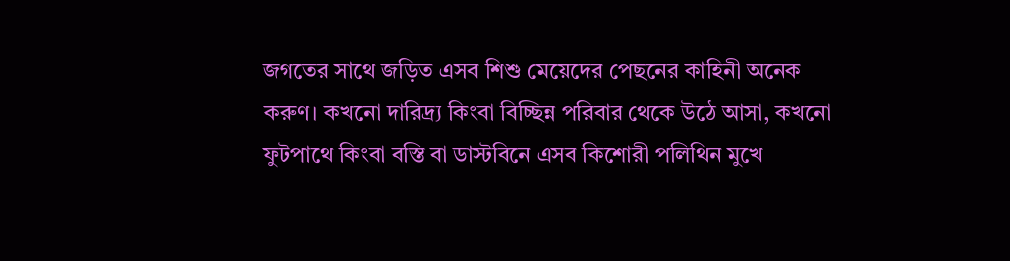জগতের সাথে জড়িত এসব শিশু মেয়েদের পেছনের কাহিনী অনেক করুণ। কখনো দারিদ্র্য কিংবা বিচ্ছিন্ন পরিবার থেকে উঠে আসা, কখনো ফুটপাথে কিংবা বস্তি বা ডাস্টবিনে এসব কিশোরী পলিথিন মুখে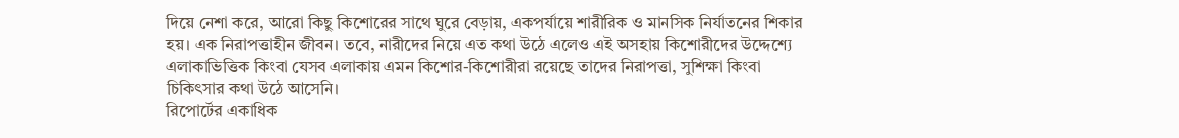দিয়ে নেশা করে, আরো কিছু কিশোরের সাথে ঘুরে বেড়ায়, একপর্যায়ে শারীরিক ও মানসিক নির্যাতনের শিকার হয়। এক নিরাপত্তাহীন জীবন। তবে, নারীদের নিয়ে এত কথা উঠে এলেও এই অসহায় কিশোরীদের উদ্দেশ্যে এলাকাভিত্তিক কিংবা যেসব এলাকায় এমন কিশোর-কিশোরীরা রয়েছে তাদের নিরাপত্তা, সুশিক্ষা কিংবা চিকিৎসার কথা উঠে আসেনি।
রিপোর্টের একাধিক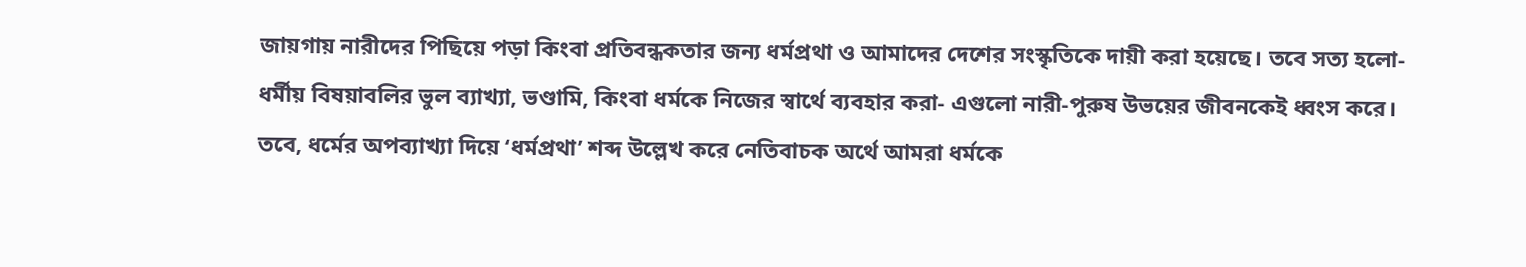জায়গায় নারীদের পিছিয়ে পড়া কিংবা প্রতিবন্ধকতার জন্য ধর্মপ্রথা ও আমাদের দেশের সংস্কৃতিকে দায়ী করা হয়েছে। তবে সত্য হলো- ধর্মীয় বিষয়াবলির ভুল ব্যাখ্যা, ভণ্ডামি, কিংবা ধর্মকে নিজের স্বার্থে ব্যবহার করা- এগুলো নারী-পুরুষ উভয়ের জীবনকেই ধ্বংস করে। তবে, ধর্মের অপব্যাখ্যা দিয়ে ‘ধর্মপ্রথা’ শব্দ উল্লেখ করে নেতিবাচক অর্থে আমরা ধর্মকে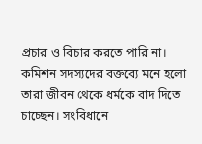প্রচার ও বিচার করতে পারি না। কমিশন সদস্যদের বক্তব্যে মনে হলো তারা জীবন থেকে ধর্মকে বাদ দিতে চাচ্ছেন। সংবিধানে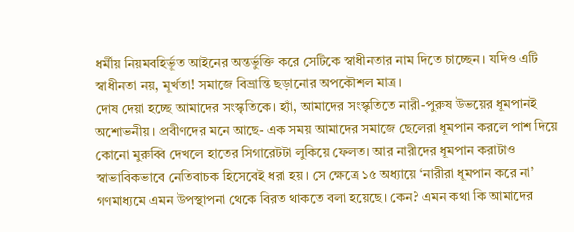ধর্মীয় নিয়মবহির্ভূত আইনের অন্তর্ভুক্তি করে সেটিকে স্বাধীনতার নাম দিতে চাচ্ছেন। যদিও এটি স্বাধীনতা নয়, মূর্খতা! সমাজে বিভ্রান্তি ছড়ানোর অপকৌশল মাত্র।
দোষ দেয়া হচ্ছে আমাদের সংস্কৃতিকে। হ্যাঁ, আমাদের সংস্কৃতিতে নারী-পুরুষ উভয়ের ধূমপানই অশোভনীয়। প্রবীণদের মনে আছে- এক সময় আমাদের সমাজে ছেলেরা ধূমপান করলে পাশ দিয়ে কোনো মুরুব্বি দেখলে হাতের সিগারেটটা লুকিয়ে ফেলত। আর নারীদের ধূমপান করাটাও স্বাভাবিকভাবে নেতিবাচক হিসেবেই ধরা হয়। সে ক্ষেত্রে ১৫ অধ্যায়ে ‘নারীরা ধূমপান করে না’ গণমাধ্যমে এমন উপস্থাপনা থেকে বিরত থাকতে বলা হয়েছে। কেন? এমন কথা কি আমাদের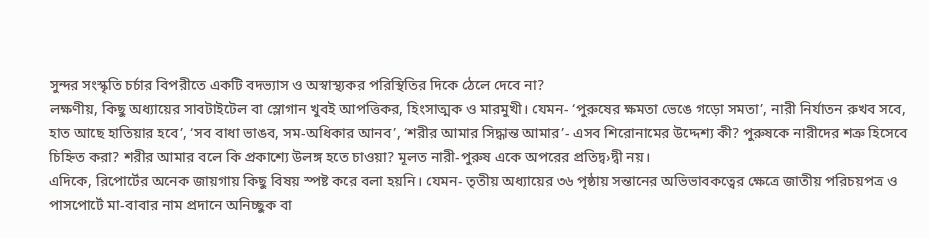সুন্দর সংস্কৃতি চর্চার বিপরীতে একটি বদভ্যাস ও অস্বাস্থ্যকর পরিস্থিতির দিকে ঠেলে দেবে না?
লক্ষণীয়, কিছু অধ্যায়ের সাবটাইটেল বা স্লোগান খুবই আপত্তিকর, হিংসাত্মক ও মারমুখী। যেমন- ‘পুরুষের ক্ষমতা ভেঙে গড়ো সমতা’, নারী নির্যাতন রুখব সবে, হাত আছে হাতিয়ার হবে’, ‘সব বাধা ভাঙব, সম-অধিকার আনব’, ‘শরীর আমার সিদ্ধান্ত আমার’- এসব শিরোনামের উদ্দেশ্য কী? পুরুষকে নারীদের শত্রু হিসেবে চিহ্নিত করা? শরীর আমার বলে কি প্রকাশ্যে উলঙ্গ হতে চাওয়া? মূলত নারী-পুরুষ একে অপরের প্রতিদ্ব›দ্বী নয়।
এদিকে, রিপোর্টের অনেক জায়গায় কিছু বিষয় স্পষ্ট করে বলা হয়নি। যেমন- তৃতীয় অধ্যায়ের ৩৬ পৃষ্ঠায় সন্তানের অভিভাবকত্বের ক্ষেত্রে জাতীয় পরিচয়পত্র ও পাসপোর্টে মা-বাবার নাম প্রদানে অনিচ্ছুক বা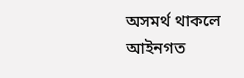অসমর্থ থাকলে আইনগত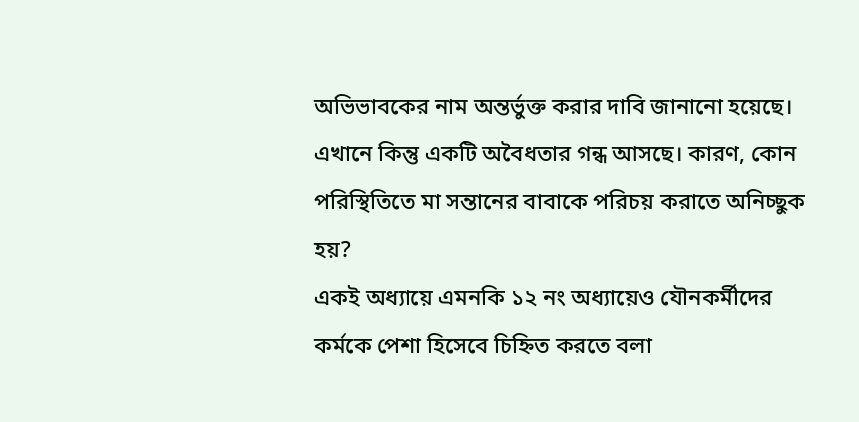অভিভাবকের নাম অন্তর্ভুক্ত করার দাবি জানানো হয়েছে। এখানে কিন্তু একটি অবৈধতার গন্ধ আসছে। কারণ, কোন পরিস্থিতিতে মা সন্তানের বাবাকে পরিচয় করাতে অনিচ্ছুক হয়?
একই অধ্যায়ে এমনকি ১২ নং অধ্যায়েও যৌনকর্মীদের কর্মকে পেশা হিসেবে চিহ্নিত করতে বলা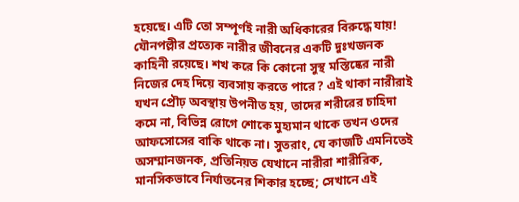হয়েছে। এটি তো সম্পূর্ণই নারী অধিকারের বিরুদ্ধে যায়! যৌনপল্লীর প্রত্যেক নারীর জীবনের একটি দুঃখজনক কাহিনী রয়েছে। শখ করে কি কোনো সুস্থ মস্তিষ্কের নারী নিজের দেহ দিয়ে ব্যবসায় করতে পারে? এই থাকা নারীরাই যখন প্রৌঢ় অবস্থায় উপনীত হয়, তাদের শরীরের চাহিদা কমে না, বিভিন্ন রোগে শোকে মুহ্যমান থাকে তখন ওদের আফসোসের বাকি থাকে না। সুতরাং, যে কাজটি এমনিতেই অসম্মানজনক, প্রতিনিয়ত যেখানে নারীরা শারীরিক, মানসিকভাবে নির্যাতনের শিকার হচ্ছে; সেখানে এই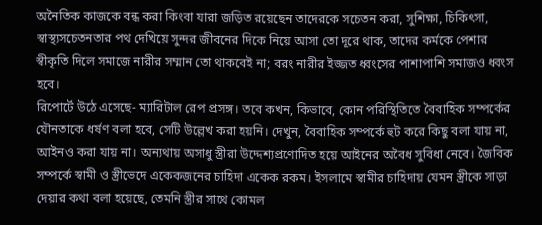অনৈতিক কাজকে বন্ধ করা কিংবা যারা জড়িত রয়েছেন তাদেরকে সচেতন করা, সুশিক্ষা, চিকিৎসা, স্বাস্থ্যসচেতনতার পথ দেখিয়ে সুন্দর জীবনের দিকে নিয়ে আসা তো দূরে থাক, তাদের কর্মকে পেশার স্বীকৃতি দিলে সমাজে নারীর সম্মান তো থাকবেই না; বরং নারীর ইজ্জত ধ্বংসের পাশাপাশি সমাজও ধ্বংস হবে।
রিপোর্টে উঠে এসেছে- ম্যারিটাল রেপ প্রসঙ্গ। তবে কখন, কিভাবে, কোন পরিস্থিতিতে বৈবাহিক সম্পর্কের যৌনতাকে ধর্ষণ বলা হবে, সেটি উল্লেখ করা হয়নি। দেখুন, বৈবাহিক সম্পর্কে হুট করে কিছু বলা যায় না, আইনও করা যায় না। অন্যথায় অসাধু স্ত্রীরা উদ্দেশ্যপ্রণোদিত হয়ে আইনের অবৈধ সুবিধা নেবে। জৈবিক সম্পর্কে স্বামী ও স্ত্রীভেদে একেকজনের চাহিদা একেক রকম। ইসলামে স্বামীর চাহিদায় যেমন স্ত্রীকে সাড়া দেয়ার কথা বলা হয়েছে, তেমনি স্ত্রীর সাথে কোমল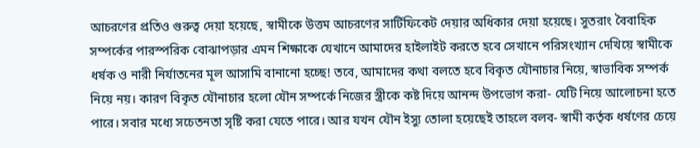আচরণের প্রতিও গুরুত্ব দেয়া হয়েছে, স্বামীকে উত্তম আচরণের সার্টিফিকেট দেয়ার অধিকার দেয়া হয়েছে। সুতরাং বৈবাহিক সম্পর্কের পারস্পরিক বোঝাপড়ার এমন শিক্ষাকে যেখানে আমাদের হাইলাইট করতে হবে সেখানে পরিসংখ্যান দেখিয়ে স্বামীকে ধর্ষক ও নারী নির্যাতনের মূল আসামি বানানো হচ্ছে! তবে, আমাদের কথা বলতে হবে বিকৃত যৌনাচার নিয়ে, স্বাভাবিক সম্পর্ক নিয়ে নয়। কারণ বিকৃত যৌনাচার হলো যৌন সম্পর্কে নিজের স্ত্রীকে কষ্ট দিয়ে আনন্দ উপভোগ করা- যেটি নিয়ে আলোচনা হতে পারে। সবার মধ্যে সচেতনতা সৃষ্টি করা যেতে পারে। আর যখন যৌন ইস্যু তোলা হয়েছেই তাহলে বলব- স্বামী কর্তৃক ধর্ষণের চেয়ে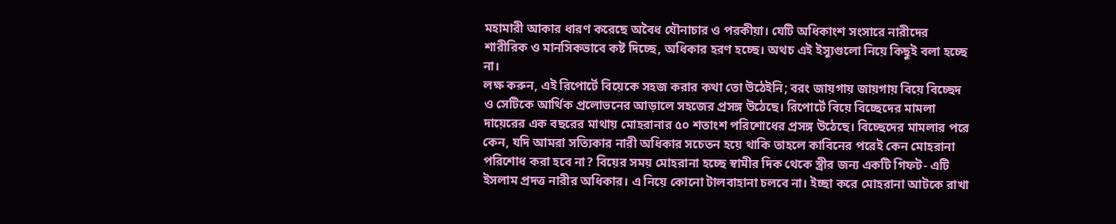মহামারী আকার ধারণ করেছে অবৈধ যৌনাচার ও পরকীয়া। যেটি অধিকাংশ সংসারে নারীদের শারীরিক ও মানসিকভাবে কষ্ট দিচ্ছে, অধিকার হরণ হচ্ছে। অথচ এই ইস্যুগুলো নিয়ে কিছুই বলা হচ্ছে না।
লক্ষ করুন, এই রিপোর্টে বিয়েকে সহজ করার কথা তো উঠেইনি; বরং জায়গায় জায়গায় বিয়ে বিচ্ছেদ ও সেটিকে আর্থিক প্রলোভনের আড়ালে সহজের প্রসঙ্গ উঠেছে। রিপোর্টে বিয়ে বিচ্ছেদের মামলা দায়েরের এক বছরের মাথায় মোহরানার ৫০ শতাংশ পরিশোধের প্রসঙ্গ উঠেছে। বিচ্ছেদের মামলার পরে কেন, যদি আমরা সত্যিকার নারী অধিকার সচেতন হয়ে থাকি তাহলে কাবিনের পরেই কেন মোহরানা পরিশোধ করা হবে না? বিয়ের সময় মোহরানা হচ্ছে স্বামীর দিক থেকে স্ত্রীর জন্য একটি গিফট- এটি ইসলাম প্রদত্ত নারীর অধিকার। এ নিয়ে কোনো টালবাহানা চলবে না। ইচ্ছা করে মোহরানা আটকে রাখা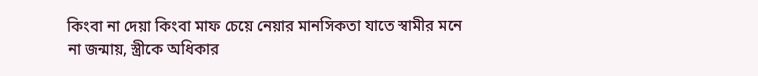কিংবা না দেয়া কিংবা মাফ চেয়ে নেয়ার মানসিকতা যাতে স্বামীর মনে না জন্মায়, স্ত্রীকে অধিকার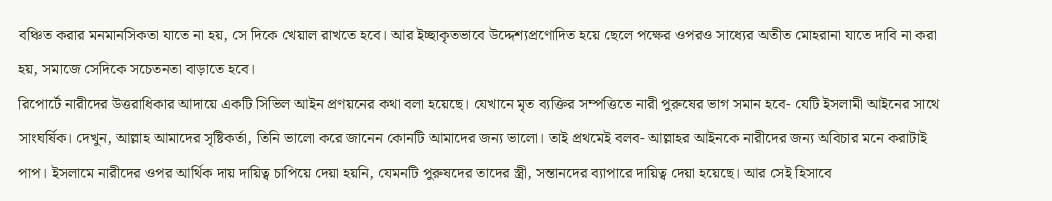বঞ্চিত করার মনমানসিকতা যাতে না হয়, সে দিকে খেয়াল রাখতে হবে। আর ইচ্ছাকৃতভাবে উদ্দেশ্যপ্রণোদিত হয়ে ছেলে পক্ষের ওপরও সাধ্যের অতীত মোহরানা যাতে দাবি না করা হয়, সমাজে সেদিকে সচেতনতা বাড়াতে হবে।
রিপোর্টে নারীদের উত্তরাধিকার আদায়ে একটি সিভিল আইন প্রণয়নের কথা বলা হয়েছে। যেখানে মৃত ব্যক্তির সম্পত্তিতে নারী পুরুষের ভাগ সমান হবে- যেটি ইসলামী আইনের সাথে সাংঘর্ষিক। দেখুন, আল্লাহ আমাদের সৃষ্টিকর্তা, তিনি ভালো করে জানেন কোনটি আমাদের জন্য ভালো। তাই প্রথমেই বলব- আল্লাহর আইনকে নারীদের জন্য অবিচার মনে করাটাই পাপ। ইসলামে নারীদের ওপর আর্থিক দায় দায়িত্ব চাপিয়ে দেয়া হয়নি, যেমনটি পুরুষদের তাদের স্ত্রী, সন্তানদের ব্যাপারে দায়িত্ব দেয়া হয়েছে। আর সেই হিসাবে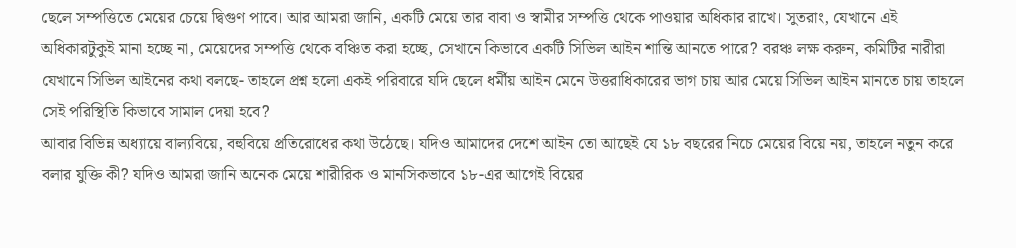ছেলে সম্পত্তিতে মেয়ের চেয়ে দ্বিগুণ পাবে। আর আমরা জানি, একটি মেয়ে তার বাবা ও স্বামীর সম্পত্তি থেকে পাওয়ার অধিকার রাখে। সুতরাং, যেখানে এই অধিকারটুকুই মানা হচ্ছে না, মেয়েদের সম্পত্তি থেকে বঞ্চিত করা হচ্ছে, সেখানে কিভাবে একটি সিভিল আইন শান্তি আনতে পারে? বরঞ্চ লক্ষ করুন, কমিটির নারীরা যেখানে সিভিল আইনের কথা বলছে- তাহলে প্রশ্ন হলো একই পরিবারে যদি ছেলে ধর্মীয় আইন মেনে উত্তরাধিকারের ভাগ চায় আর মেয়ে সিভিল আইন মানতে চায় তাহলে সেই পরিস্থিতি কিভাবে সামাল দেয়া হবে?
আবার বিভিন্ন অধ্যায়ে বাল্যবিয়ে, বহুবিয়ে প্রতিরোধের কথা উঠেছে। যদিও আমাদের দেশে আইন তো আছেই যে ১৮ বছরের নিচে মেয়ের বিয়ে নয়, তাহলে নতুন করে বলার যুক্তি কী? যদিও আমরা জানি অনেক মেয়ে শারীরিক ও মানসিকভাবে ১৮-এর আগেই বিয়ের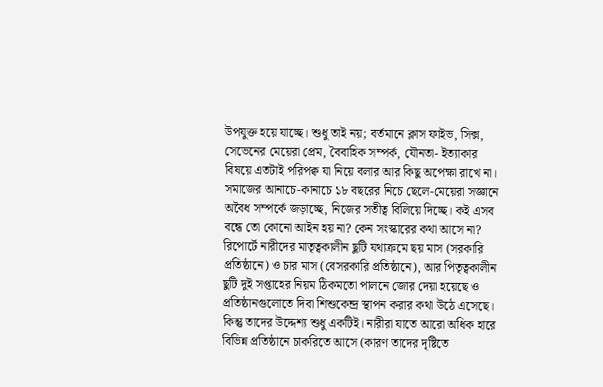উপযুক্ত হয়ে যাচ্ছে। শুধু তাই নয়; বর্তমানে ক্লাস ফাইভ, সিক্স, সেভেনের মেয়েরা প্রেম, বৈবাহিক সম্পর্ক, যৌনতা- ইত্যাকার বিষয়ে এতটাই পরিপক্ব যা নিয়ে বলার আর কিছু অপেক্ষা রাখে না। সমাজের আনাচে-কানাচে ১৮ বছরের নিচে ছেলে-মেয়েরা সজ্ঞানে অবৈধ সম্পর্কে জড়াচ্ছে, নিজের সতীত্ব বিলিয়ে দিচ্ছে। কই এসব বন্ধে তো কোনো আইন হয় না? কেন সংস্কারের কথা আসে না?
রিপোর্টে নারীদের মাতৃত্বকালীন ছুটি যথাক্রমে ছয় মাস (সরকারি প্রতিষ্ঠানে) ও চার মাস (বেসরকারি প্রতিষ্ঠানে), আর পিতৃত্বকালীন ছুটি দুই সপ্তাহের নিয়ম ঠিকমতো পালনে জোর দেয়া হয়েছে ও প্রতিষ্ঠানগুলোতে দিবা শিশুকেন্দ্র স্থাপন করার কথা উঠে এসেছে। কিন্তু তাদের উদ্দেশ্য শুধু একটিই। নারীরা যাতে আরো অধিক হারে বিভিন্ন প্রতিষ্ঠানে চাকরিতে আসে (কারণ তাদের দৃষ্টিতে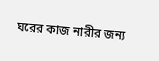ঘরের কাজ নারীর জন্য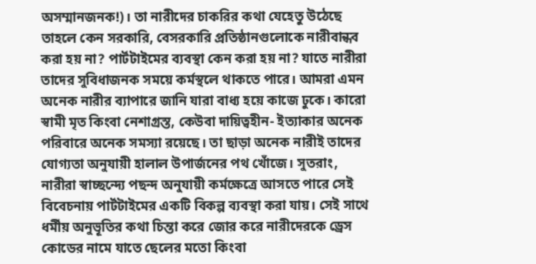অসম্মানজনক!)। তা নারীদের চাকরির কথা যেহেতু উঠেছে তাহলে কেন সরকারি, বেসরকারি প্রতিষ্ঠানগুলোকে নারীবান্ধব করা হয় না? পার্টটাইমের ব্যবস্থা কেন করা হয় না? যাতে নারীরা তাদের সুবিধাজনক সময়ে কর্মস্থলে থাকতে পারে। আমরা এমন অনেক নারীর ব্যাপারে জানি যারা বাধ্য হয়ে কাজে ঢুকে। কারো স্বামী মৃত কিংবা নেশাগ্রস্ত, কেউবা দায়িত্বহীন- ইত্যাকার অনেক পরিবারে অনেক সমস্যা রয়েছে। তা ছাড়া অনেক নারীই তাদের যোগ্যতা অনুযায়ী হালাল উপার্জনের পথ খোঁজে। সুতরাং, নারীরা স্বাচ্ছন্দ্যে পছন্দ অনুযায়ী কর্মক্ষেত্রে আসতে পারে সেই বিবেচনায় পার্টটাইমের একটি বিকল্প ব্যবস্থা করা যায়। সেই সাথে ধর্মীয় অনুভূতির কথা চিন্তা করে জোর করে নারীদেরকে ড্রেস কোডের নামে যাতে ছেলের মতো কিংবা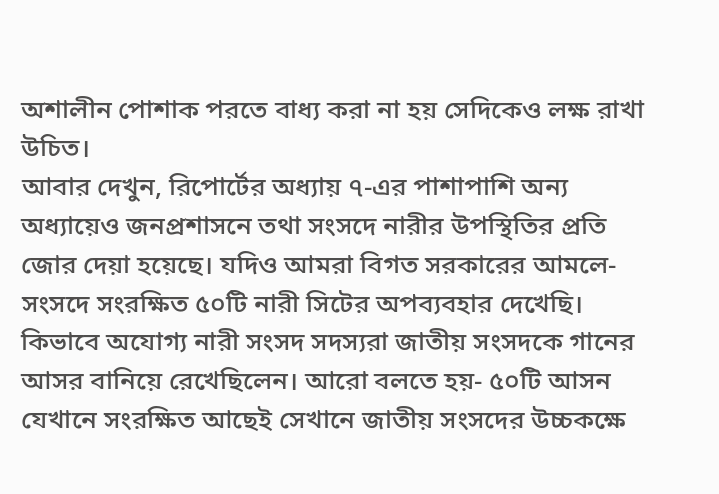অশালীন পোশাক পরতে বাধ্য করা না হয় সেদিকেও লক্ষ রাখা উচিত।
আবার দেখুন, রিপোর্টের অধ্যায় ৭-এর পাশাপাশি অন্য অধ্যায়েও জনপ্রশাসনে তথা সংসদে নারীর উপস্থিতির প্রতি জোর দেয়া হয়েছে। যদিও আমরা বিগত সরকারের আমলে-সংসদে সংরক্ষিত ৫০টি নারী সিটের অপব্যবহার দেখেছি। কিভাবে অযোগ্য নারী সংসদ সদস্যরা জাতীয় সংসদকে গানের আসর বানিয়ে রেখেছিলেন। আরো বলতে হয়- ৫০টি আসন যেখানে সংরক্ষিত আছেই সেখানে জাতীয় সংসদের উচ্চকক্ষে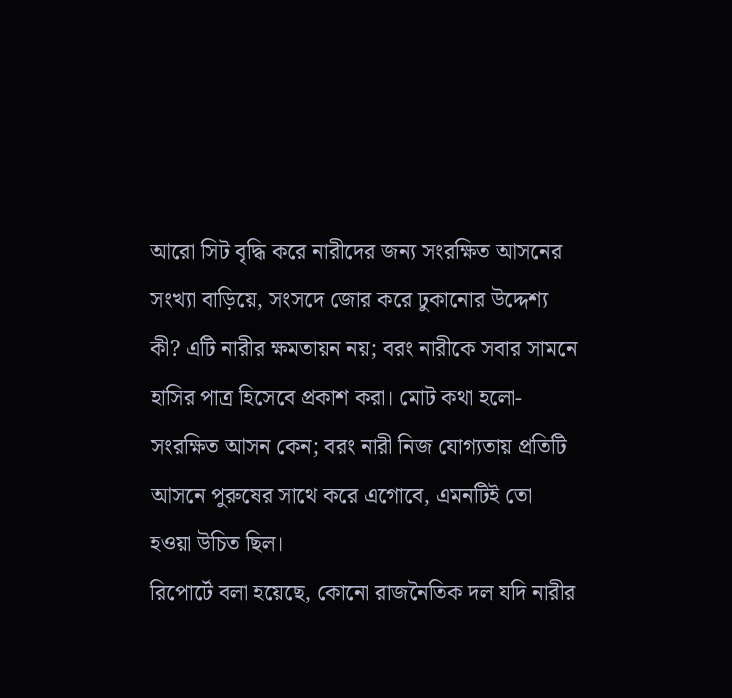আরো সিট বৃদ্ধি করে নারীদের জন্য সংরক্ষিত আসনের সংখ্যা বাড়িয়ে, সংসদে জোর করে ঢুকানোর উদ্দেশ্য কী? এটি নারীর ক্ষমতায়ন নয়; বরং নারীকে সবার সামনে হাসির পাত্র হিসেবে প্রকাশ করা। মোট কথা হলো- সংরক্ষিত আসন কেন; বরং নারী নিজ যোগ্যতায় প্রতিটি আসনে পুরুষের সাথে করে এগোবে, এমনটিই তো হওয়া উচিত ছিল।
রিপোর্টে বলা হয়েছে, কোনো রাজনৈতিক দল যদি নারীর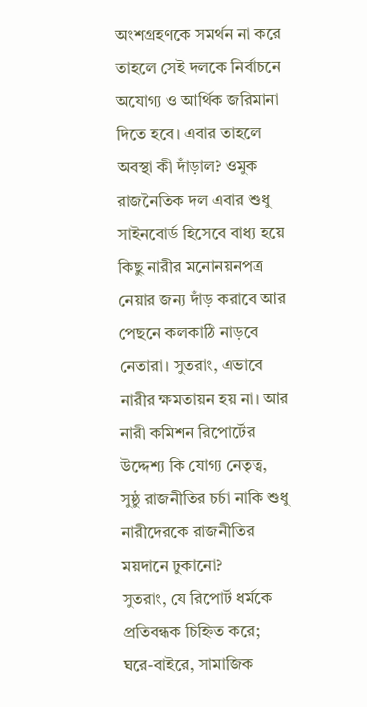অংশগ্রহণকে সমর্থন না করে তাহলে সেই দলকে নির্বাচনে অযোগ্য ও আর্থিক জরিমানা দিতে হবে। এবার তাহলে অবস্থা কী দাঁড়াল? ওমুক রাজনৈতিক দল এবার শুধু সাইনবোর্ড হিসেবে বাধ্য হয়ে কিছু নারীর মনোনয়নপত্র নেয়ার জন্য দাঁড় করাবে আর পেছনে কলকাঠি নাড়বে নেতারা। সুতরাং, এভাবে নারীর ক্ষমতায়ন হয় না। আর নারী কমিশন রিপোর্টের উদ্দেশ্য কি যোগ্য নেতৃত্ব, সুষ্ঠু রাজনীতির চর্চা নাকি শুধু নারীদেরকে রাজনীতির ময়দানে ঢুকানো?
সুতরাং, যে রিপোর্ট ধর্মকে প্রতিবন্ধক চিহ্নিত করে; ঘরে-বাইরে, সামাজিক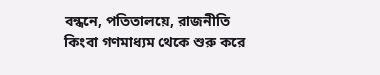বন্ধনে, পতিতালয়ে, রাজনীতি কিংবা গণমাধ্যম থেকে শুরু করে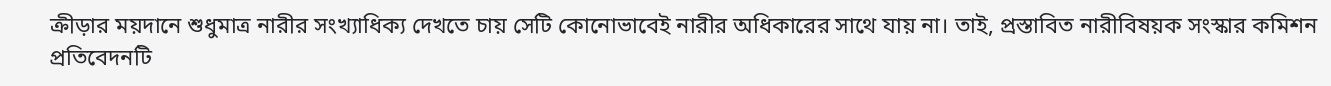ক্রীড়ার ময়দানে শুধুমাত্র নারীর সংখ্যাধিক্য দেখতে চায় সেটি কোনোভাবেই নারীর অধিকারের সাথে যায় না। তাই, প্রস্তাবিত নারীবিষয়ক সংস্কার কমিশন প্রতিবেদনটি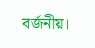বর্জনীয়।